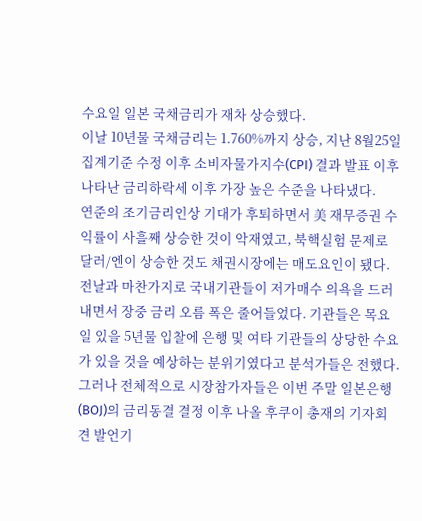수요일 일본 국채금리가 재차 상승했다.
이날 10년물 국채금리는 1.760%까지 상승, 지난 8월25일 집계기준 수정 이후 소비자물가지수(CPI) 결과 발표 이후 나타난 금리하락세 이후 가장 높은 수준을 나타냈다.
연준의 조기금리인상 기대가 후퇴하면서 美 재무증권 수익률이 사흘째 상승한 것이 악재였고, 북핵실험 문제로 달러/엔이 상승한 것도 채권시장에는 매도요인이 됐다.
전날과 마찬가지로 국내기관들이 저가매수 의욕을 드러내면서 장중 금리 오름 폭은 줄어들었다. 기관들은 목요일 있을 5년물 입찰에 은행 및 여타 기관들의 상당한 수요가 있을 것을 예상하는 분위기였다고 분석가들은 전했다.
그러나 전체적으로 시장참가자들은 이번 주말 일본은행(BOJ)의 금리동결 결정 이후 나올 후쿠이 총재의 기자회견 발언기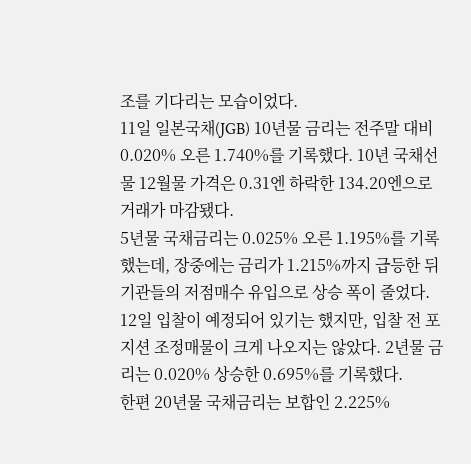조를 기다리는 모습이었다.
11일 일본국채(JGB) 10년물 금리는 전주말 대비 0.020% 오른 1.740%를 기록했다. 10년 국채선물 12월물 가격은 0.31엔 하락한 134.20엔으로 거래가 마감됐다.
5년물 국채금리는 0.025% 오른 1.195%를 기록했는데, 장중에는 금리가 1.215%까지 급등한 뒤 기관들의 저점매수 유입으로 상승 폭이 줄었다. 12일 입찰이 예정되어 있기는 했지만, 입찰 전 포지션 조정매물이 크게 나오지는 않았다. 2년물 금리는 0.020% 상승한 0.695%를 기록했다.
한편 20년물 국채금리는 보합인 2.225%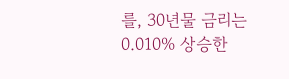를, 30년물 금리는 0.010% 상승한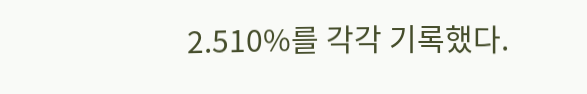2.510%를 각각 기록했다.